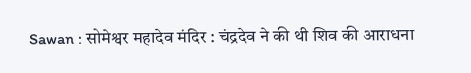Sawan : सोमेश्वर महादेव मंदिर : चंद्रदेव ने की थी शिव की आराधना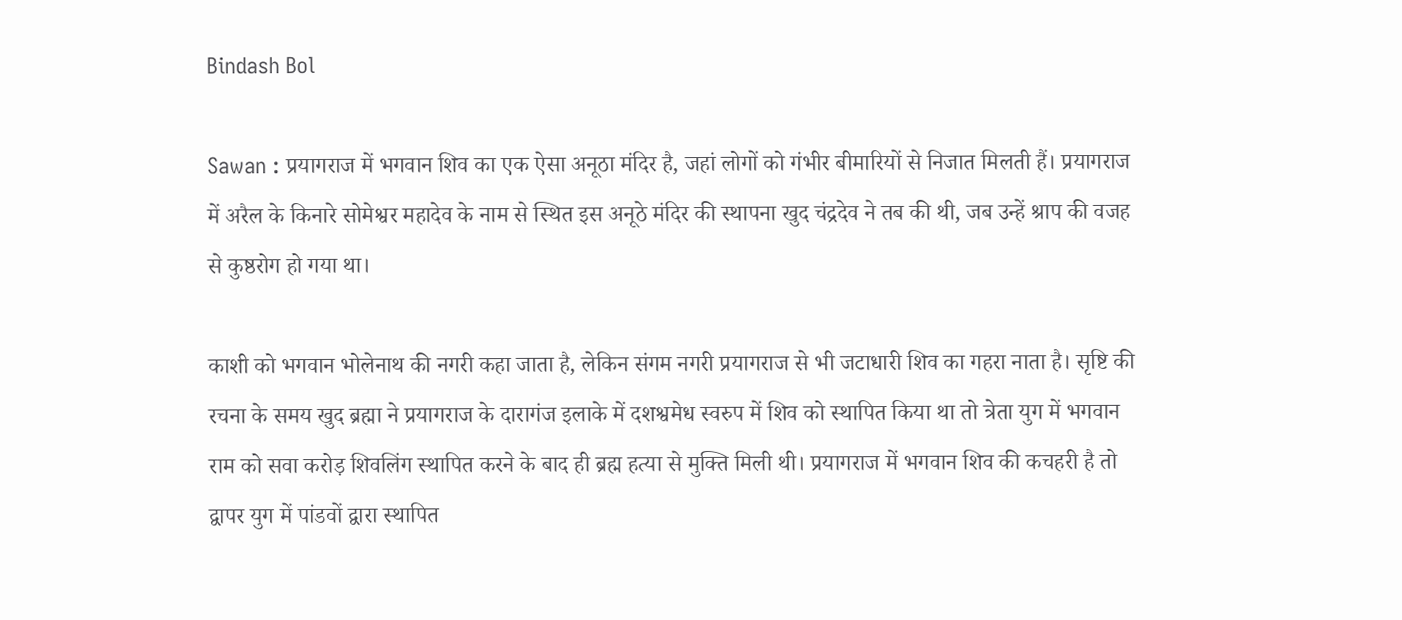Bindash Bol

Sawan : प्रयागराज में भगवान शिव का एक ऐसा अनूठा मंदिर है, जहां लोगों को गंभीर बीमारियों से निजात मिलती हैं। प्रयागराज में अरैल के किनारे सोमेश्वर महादेव के नाम से स्थित इस अनूठे मंदिर की स्थापना खुद चंद्रदेव ने तब की थी, जब उन्हें श्राप की वजह से कुष्ठरोग हो गया था।

काशी को भगवान भोलेनाथ की नगरी कहा जाता है, लेकिन संगम नगरी प्रयागराज से भी जटाधारी शिव का गहरा नाता है। सृष्टि की रचना के समय खुद ब्रह्मा ने प्रयागराज के दारागंज इलाके में दशश्वमेध स्वरुप में शिव को स्थापित किया था तो त्रेता युग में भगवान राम को सवा करोड़ शिवलिंग स्थापित करने के बाद ही ब्रह्म हत्या से मुक्ति मिली थी। प्रयागराज में भगवान शिव की कचहरी है तो द्वापर युग में पांडवों द्वारा स्थापित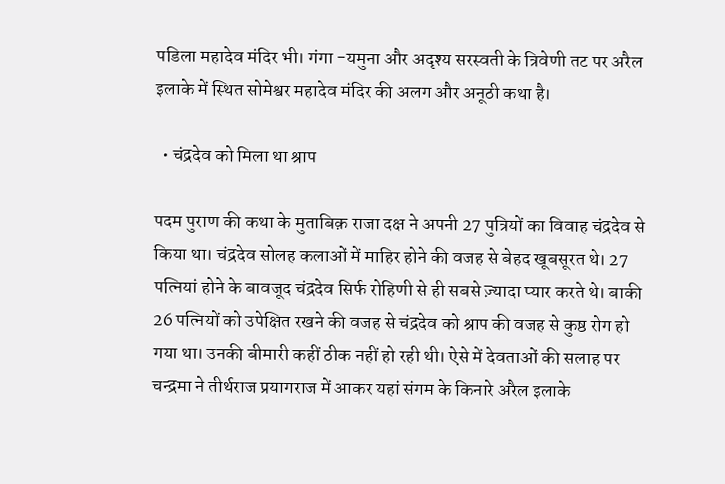पडिला महादेव मंदिर भी। गंगा -यमुना और अदृश्य सरस्वती के त्रिवेणी तट पर अरैल इलाके में स्थित सोमेश्वर महादेव मंदिर की अलग और अनूठी कथा है।

  • चंद्रदेव को मिला था श्राप

पदम पुराण की कथा के मुताबिक़ राजा दक्ष ने अपनी 27 पुत्रियों का विवाह चंद्रदेव से किया था। चंद्रदेव सोलह कलाओं में माहिर होने की वजह से बेहद खूबसूरत थे। 27 पत्नियां होने के बावजूद चंद्रदेव सिर्फ रोहिणी से ही सबसे ज़्यादा प्यार करते थे। बाकी 26 पत्नियों को उपेक्षित रखने की वजह से चंद्रदेव को श्राप की वजह से कुष्ठ रोग हो गया था। उनकी बीमारी कहीं ठीक नहीं हो रही थी। ऐसे में देवताओं की सलाह पर चन्द्रमा ने तीर्थराज प्रयागराज में आकर यहां संगम के किनारे अरैल इलाके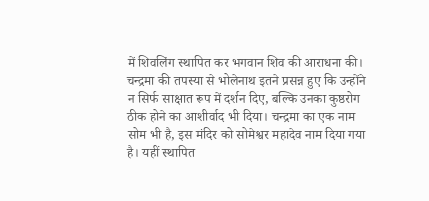में शिवलिंग स्थापित कर भगवान शिव की आराधना की। चन्द्रमा की तपस्या से भोलेनाथ इतने प्रसन्न हुए कि उन्होंने न सिर्फ साक्षात रूप में दर्शन दिए, बल्कि उनका कुष्ठरोग ठीक होने का आशीर्वाद भी दिया। चन्द्रमा का एक नाम सोम भी है, इस मंदिर को सोमेश्वर महादेव नाम दिया गया है। यहीं स्थापित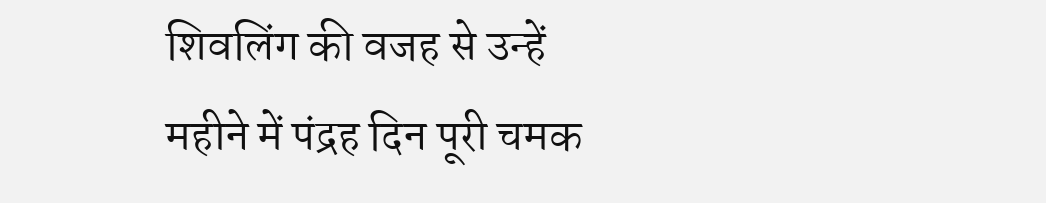शिवलिंग की वजह से उन्हें महीने में पंद्रह दिन पूरी चमक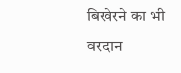बिखेरने का भी वरदान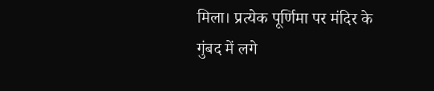मिला। प्रत्येक पूर्णिमा पर मंदिर के गुंबद में लगे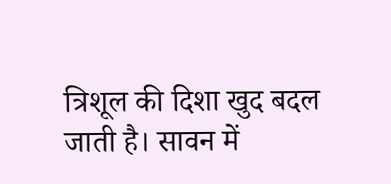त्रिशूल की दिशा खुद बदल जाती है। सावन में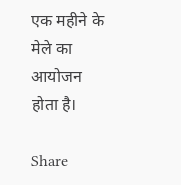एक महीने के मेले का आयोजन होता है।

Share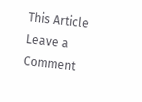This Article
Leave a Comment